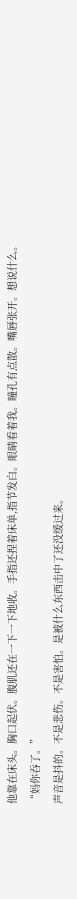他靠在床头。胸口起伏。腹肌还在一下一下地收。手指还捏着床单,指节发白。眼睛看着我。瞳孔有点散。嘴唇张开。想说什么。
“妈你吞了。”
声音是抖的。不是悲伤。不是害怕。是被什么东西击中了还没缓过来。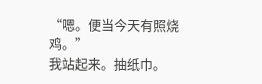“嗯。便当今天有照烧鸡。”
我站起来。抽纸巾。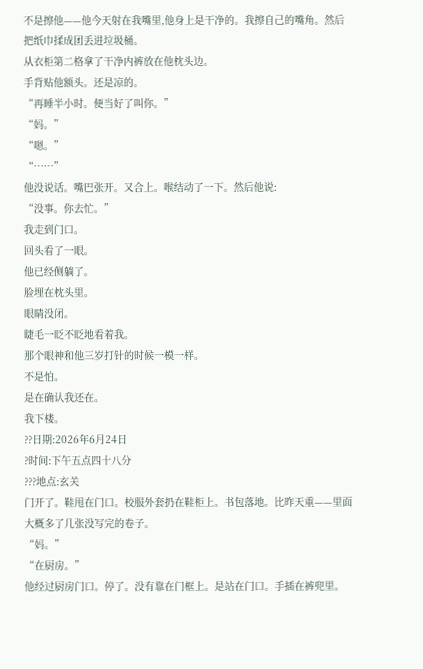不是擦他——他今天射在我嘴里,他身上是干净的。我擦自己的嘴角。然后把纸巾揉成团丢进垃圾桶。
从衣柜第二格拿了干净内裤放在他枕头边。
手背贴他额头。还是凉的。
“再睡半小时。便当好了叫你。”
“妈。”
“嗯。”
“……”
他没说话。嘴巴张开。又合上。喉结动了一下。然后他说:
“没事。你去忙。”
我走到门口。
回头看了一眼。
他已经侧躺了。
脸埋在枕头里。
眼睛没闭。
睫毛一眨不眨地看着我。
那个眼神和他三岁打针的时候一模一样。
不是怕。
是在确认我还在。
我下楼。
??日期:2026年6月24日
?时间:下午五点四十八分
???地点:玄关
门开了。鞋甩在门口。校服外套扔在鞋柜上。书包落地。比昨天重——里面大概多了几张没写完的卷子。
“妈。”
“在厨房。”
他经过厨房门口。停了。没有靠在门框上。是站在门口。手插在裤兜里。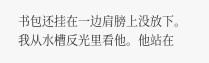书包还挂在一边肩膀上没放下。
我从水槽反光里看他。他站在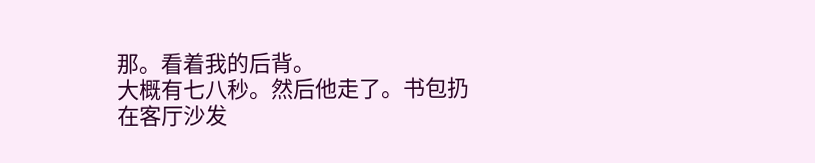那。看着我的后背。
大概有七八秒。然后他走了。书包扔在客厅沙发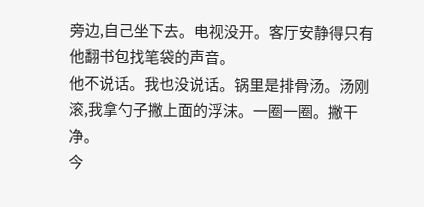旁边,自己坐下去。电视没开。客厅安静得只有他翻书包找笔袋的声音。
他不说话。我也没说话。锅里是排骨汤。汤刚滚,我拿勺子撇上面的浮沫。一圈一圈。撇干净。
今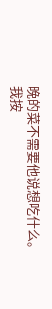晚的菜不需要他说想吃什么。
我按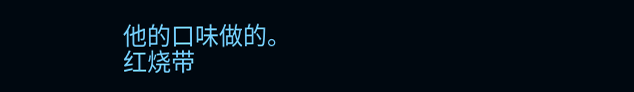他的口味做的。
红烧带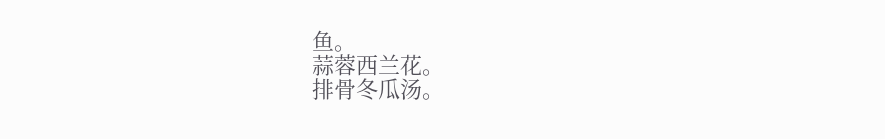鱼。
蒜蓉西兰花。
排骨冬瓜汤。